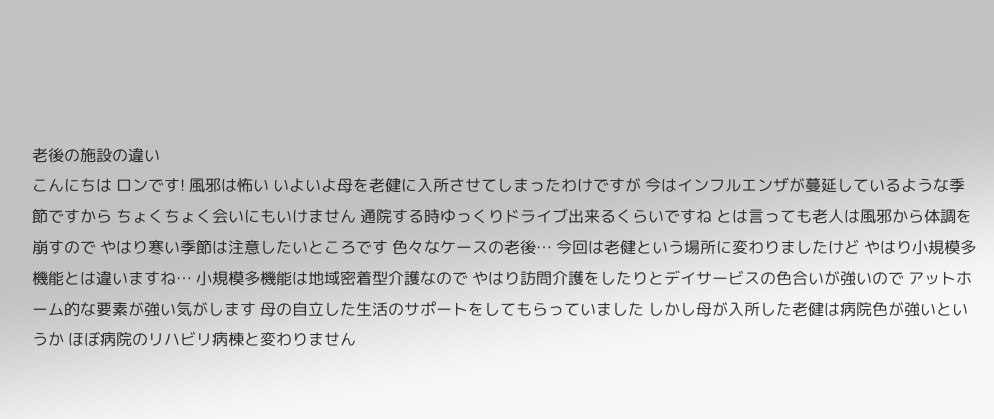老後の施設の違い
こんにちは ロンです! 風邪は怖い いよいよ母を老健に入所させてしまったわけですが 今はインフルエンザが蔓延しているような季節ですから ちょくちょく会いにもいけません 通院する時ゆっくりドライブ出来るくらいですね とは言っても老人は風邪から体調を崩すので やはり寒い季節は注意したいところです 色々なケースの老後… 今回は老健という場所に変わりましたけど やはり小規模多機能とは違いますね… 小規模多機能は地域密着型介護なので やはり訪問介護をしたりとデイサービスの色合いが強いので アットホーム的な要素が強い気がします 母の自立した生活のサポートをしてもらっていました しかし母が入所した老健は病院色が強いというか ほぼ病院のリハビリ病棟と変わりません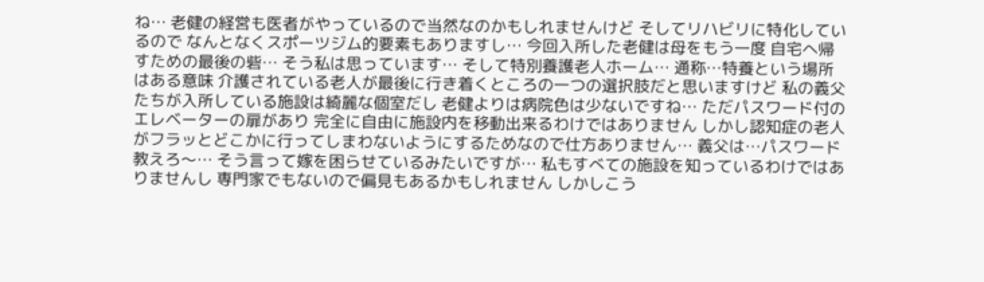ね… 老健の経営も医者がやっているので当然なのかもしれませんけど そしてリハビリに特化しているので なんとなくスポーツジム的要素もありますし… 今回入所した老健は母をもう一度 自宅へ帰すための最後の砦… そう私は思っています… そして特別養護老人ホーム… 通称…特養という場所はある意味 介護されている老人が最後に行き着くところの一つの選択肢だと思いますけど 私の義父たちが入所している施設は綺麗な個室だし 老健よりは病院色は少ないですね… ただパスワード付のエレベーターの扉があり 完全に自由に施設内を移動出来るわけではありません しかし認知症の老人がフラッとどこかに行ってしまわないようにするためなので仕方ありません… 義父は…パスワード教えろ〜… そう言って嫁を困らせているみたいですが… 私もすべての施設を知っているわけではありませんし 専門家でもないので偏見もあるかもしれません しかしこう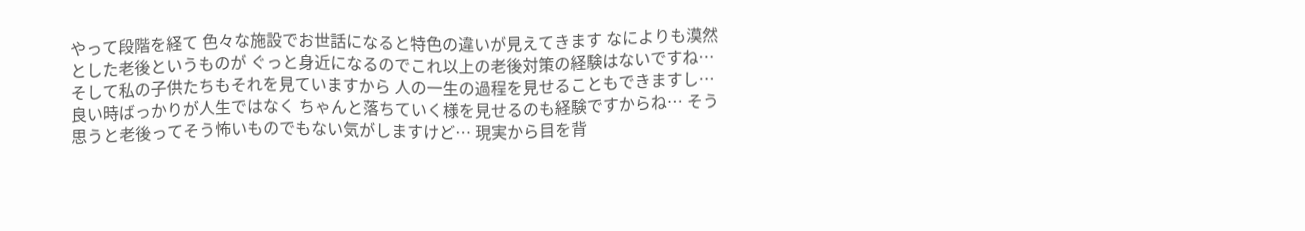やって段階を経て 色々な施設でお世話になると特色の違いが見えてきます なによりも漠然とした老後というものが ぐっと身近になるのでこれ以上の老後対策の経験はないですね… そして私の子供たちもそれを見ていますから 人の一生の過程を見せることもできますし… 良い時ばっかりが人生ではなく ちゃんと落ちていく様を見せるのも経験ですからね… そう思うと老後ってそう怖いものでもない気がしますけど… 現実から目を背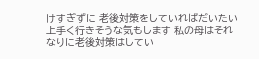けすぎずに 老後対策をしていればだいたい上手く行きそうな気もします 私の母はそれなりに老後対策はしてい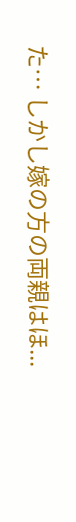た… しかし嫁の方の両親はほ...